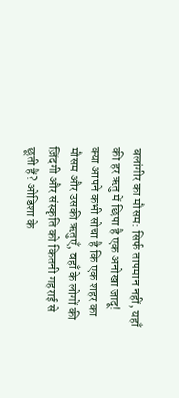बलांगीर का मौसम: सिर्फ तापमान नहीं, यहाँ की हर ऋतु में छिपा है एक अनोखा जादू!
क्या आपने कभी सोचा है कि एक शहर का मौसम और उसकी ऋतुएँ, वहाँ के लोगों की ज़िंदगी और संस्कृति को कितनी गहराई से छूती हैं? ओडिशा के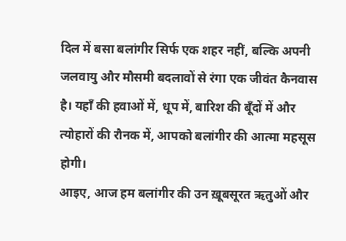दिल में बसा बलांगीर सिर्फ एक शहर नहीं, बल्कि अपनी जलवायु और मौसमी बदलावों से रंगा एक जीवंत कैनवास है। यहाँ की हवाओं में, धूप में, बारिश की बूँदों में और त्योहारों की रौनक में, आपको बलांगीर की आत्मा महसूस होगी।
आइए, आज हम बलांगीर की उन ख़ूबसूरत ऋतुओं और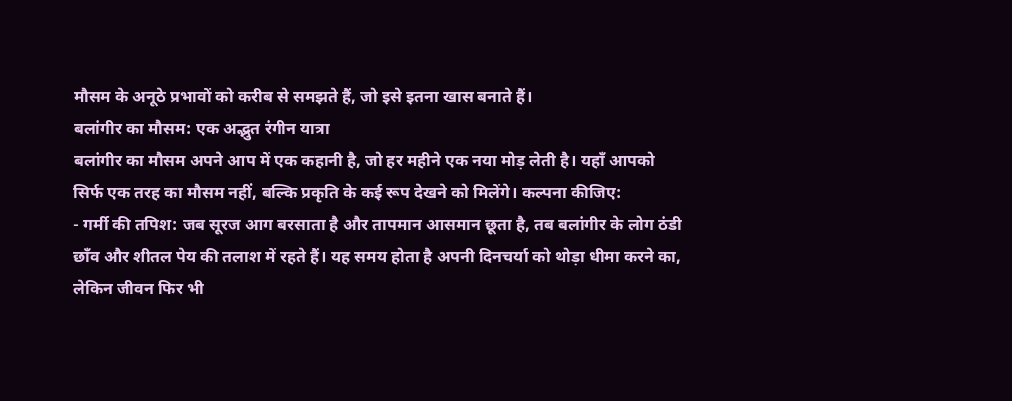मौसम के अनूठे प्रभावों को करीब से समझते हैं, जो इसे इतना खास बनाते हैं।
बलांगीर का मौसम: एक अद्भुत रंगीन यात्रा
बलांगीर का मौसम अपने आप में एक कहानी है, जो हर महीने एक नया मोड़ लेती है। यहाँ आपको सिर्फ एक तरह का मौसम नहीं, बल्कि प्रकृति के कई रूप देखने को मिलेंगे। कल्पना कीजिए:
- गर्मी की तपिश: जब सूरज आग बरसाता है और तापमान आसमान छूता है, तब बलांगीर के लोग ठंडी छाँव और शीतल पेय की तलाश में रहते हैं। यह समय होता है अपनी दिनचर्या को थोड़ा धीमा करने का, लेकिन जीवन फिर भी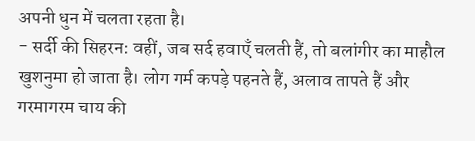अपनी धुन में चलता रहता है।
- सर्दी की सिहरन: वहीं, जब सर्द हवाएँ चलती हैं, तो बलांगीर का माहौल खुशनुमा हो जाता है। लोग गर्म कपड़े पहनते हैं, अलाव तापते हैं और गरमागरम चाय की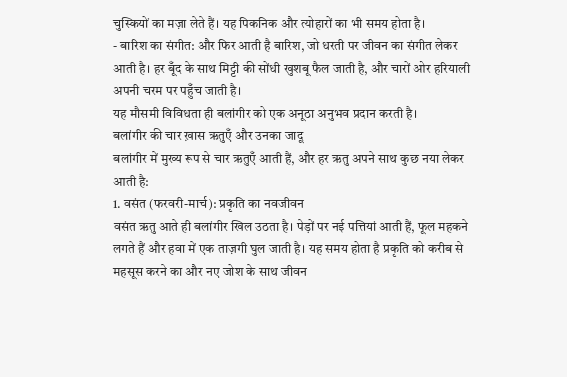चुस्कियों का मज़ा लेते हैं। यह पिकनिक और त्योहारों का भी समय होता है।
- बारिश का संगीत: और फिर आती है बारिश, जो धरती पर जीवन का संगीत लेकर आती है। हर बूँद के साथ मिट्टी की सोंधी खुशबू फैल जाती है, और चारों ओर हरियाली अपनी चरम पर पहुँच जाती है।
यह मौसमी विविधता ही बलांगीर को एक अनूठा अनुभव प्रदान करती है।
बलांगीर की चार ख़ास ऋतुएँ और उनका जादू
बलांगीर में मुख्य रूप से चार ऋतुएँ आती हैं, और हर ऋतु अपने साथ कुछ नया लेकर आती है:
1. वसंत (फरवरी-मार्च): प्रकृति का नवजीवन
वसंत ऋतु आते ही बलांगीर खिल उठता है। पेड़ों पर नई पत्तियां आती हैं, फूल महकने लगते हैं और हवा में एक ताज़गी घुल जाती है। यह समय होता है प्रकृति को करीब से महसूस करने का और नए जोश के साथ जीवन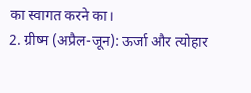का स्वागत करने का।
2. ग्रीष्म (अप्रैल-जून): ऊर्जा और त्योहार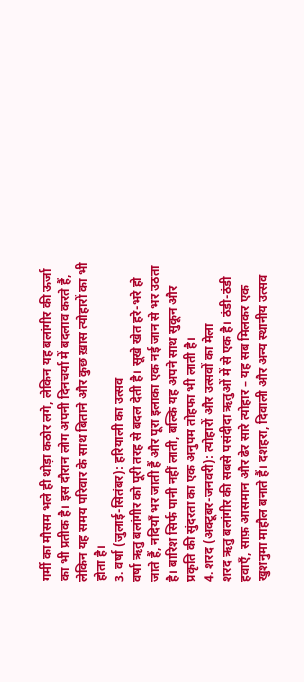गर्मी का मौसम भले ही थोड़ा कठोर लगे, लेकिन यह बलांगीर की ऊर्जा का भी प्रतीक है। इस दौरान लोग अपनी दिनचर्या में बदलाव करते हैं, लेकिन यह समय परिवार के साथ बिताने और कुछ ख़ास त्योहारों का भी होता है।
3. वर्षा (जुलाई-सितंबर): हरियाली का उत्सव
वर्षा ऋतु बलांगीर को पूरी तरह से बदल देती है। सूखे खेत हरे-भरे हो जाते हैं, नदियाँ भर जाती हैं और पूरा इलाका एक नई जान से भर उठता है। बारिश सिर्फ पानी नहीं लाती, बल्कि यह अपने साथ सुकून और प्रकृति की सुंदरता का एक अनुपम तोहफा भी लाती है।
4. शरद (अक्टूबर-जनवरी): त्योहारों और उत्सवों का मेला
शरद ऋतु बलांगीर की सबसे पसंदीदा ऋतुओं में से एक है। ठंडी-ठंडी हवाएँ, साफ़ आसमान और ढेर सारे त्योहार – यह सब मिलकर एक खुशनुमा माहौल बनाते हैं। दशहरा, दिवाली और अन्य स्थानीय उत्सव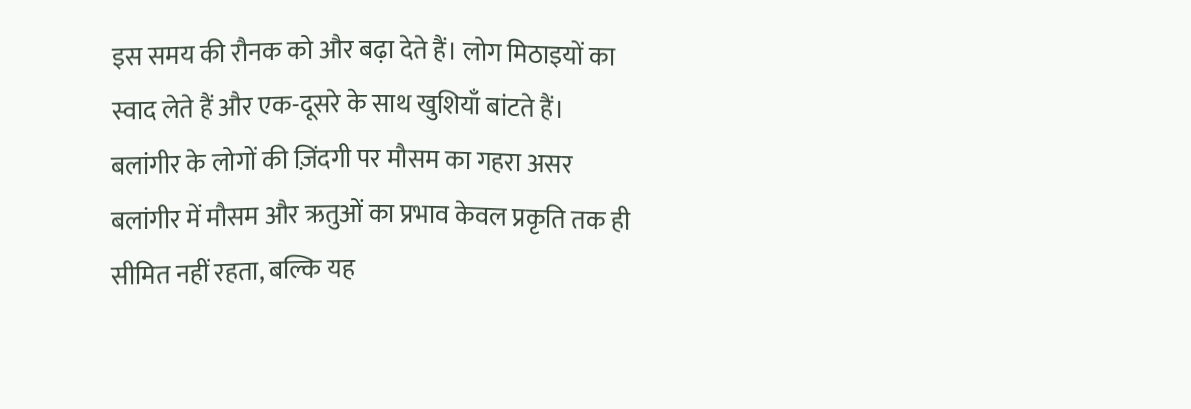इस समय की रौनक को और बढ़ा देते हैं। लोग मिठाइयों का स्वाद लेते हैं और एक-दूसरे के साथ खुशियाँ बांटते हैं।
बलांगीर के लोगों की ज़िंदगी पर मौसम का गहरा असर
बलांगीर में मौसम और ऋतुओं का प्रभाव केवल प्रकृति तक ही सीमित नहीं रहता, बल्कि यह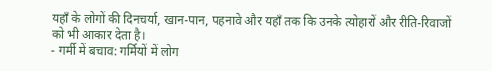यहाँ के लोगों की दिनचर्या, खान-पान, पहनावे और यहाँ तक कि उनके त्योहारों और रीति-रिवाजों को भी आकार देता है।
- गर्मी में बचाव: गर्मियों में लोग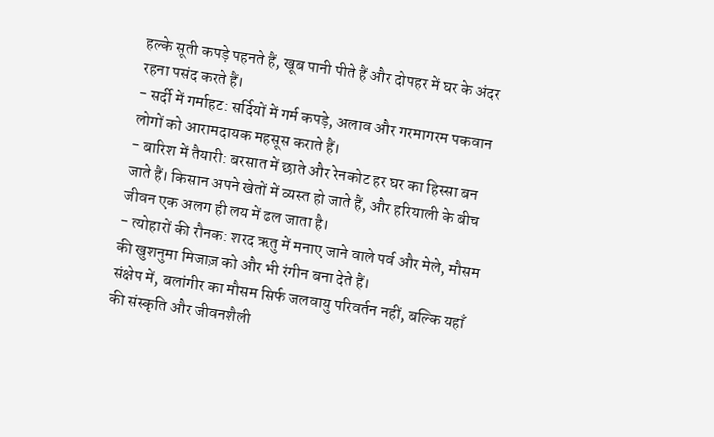हल्के सूती कपड़े पहनते हैं, खूब पानी पीते हैं और दोपहर में घर के अंदर रहना पसंद करते हैं।
- सर्दी में गर्माहट: सर्दियों में गर्म कपड़े, अलाव और गरमागरम पकवान लोगों को आरामदायक महसूस कराते हैं।
- बारिश में तैयारी: बरसात में छाते और रेनकोट हर घर का हिस्सा बन जाते हैं। किसान अपने खेतों में व्यस्त हो जाते हैं, और हरियाली के बीच जीवन एक अलग ही लय में ढल जाता है।
- त्योहारों की रौनक: शरद ऋतु में मनाए जाने वाले पर्व और मेले, मौसम की खुशनुमा मिजाज़ को और भी रंगीन बना देते हैं।
संक्षेप में, बलांगीर का मौसम सिर्फ जलवायु परिवर्तन नहीं, बल्कि यहाँ की संस्कृति और जीवनशैली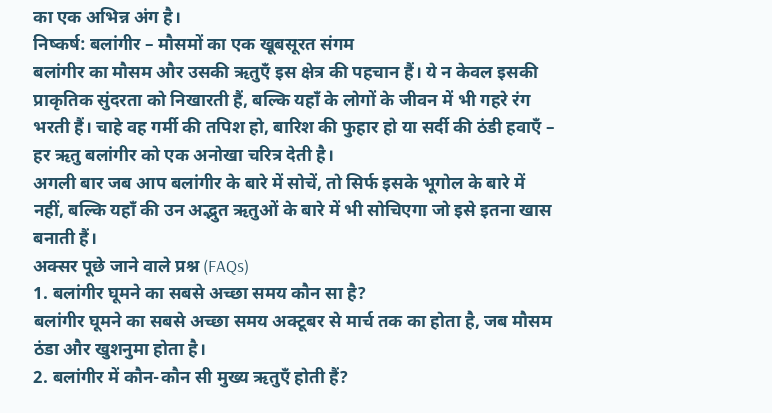का एक अभिन्न अंग है।
निष्कर्ष: बलांगीर – मौसमों का एक खूबसूरत संगम
बलांगीर का मौसम और उसकी ऋतुएँ इस क्षेत्र की पहचान हैं। ये न केवल इसकी प्राकृतिक सुंदरता को निखारती हैं, बल्कि यहाँ के लोगों के जीवन में भी गहरे रंग भरती हैं। चाहे वह गर्मी की तपिश हो, बारिश की फुहार हो या सर्दी की ठंडी हवाएँ – हर ऋतु बलांगीर को एक अनोखा चरित्र देती है।
अगली बार जब आप बलांगीर के बारे में सोचें, तो सिर्फ इसके भूगोल के बारे में नहीं, बल्कि यहाँ की उन अद्भुत ऋतुओं के बारे में भी सोचिएगा जो इसे इतना खास बनाती हैं।
अक्सर पूछे जाने वाले प्रश्न (FAQs)
1. बलांगीर घूमने का सबसे अच्छा समय कौन सा है?
बलांगीर घूमने का सबसे अच्छा समय अक्टूबर से मार्च तक का होता है, जब मौसम ठंडा और खुशनुमा होता है।
2. बलांगीर में कौन-कौन सी मुख्य ऋतुएँ होती हैं?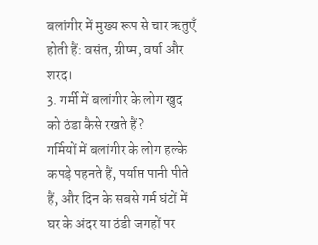बलांगीर में मुख्य रूप से चार ऋतुएँ होती हैं: वसंत, ग्रीष्म, वर्षा और शरद।
3. गर्मी में बलांगीर के लोग खुद को ठंडा कैसे रखते हैं?
गर्मियों में बलांगीर के लोग हल्के कपड़े पहनते हैं, पर्याप्त पानी पीते हैं, और दिन के सबसे गर्म घंटों में घर के अंदर या ठंडी जगहों पर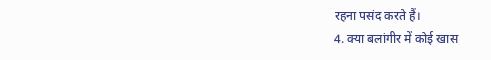रहना पसंद करते हैं।
4. क्या बलांगीर में कोई खास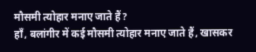मौसमी त्योहार मनाए जाते हैं?
हाँ, बलांगीर में कई मौसमी त्योहार मनाए जाते हैं, खासकर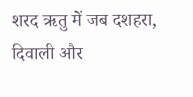शरद ऋतु में जब दशहरा, दिवाली और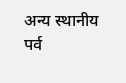अन्य स्थानीय पर्व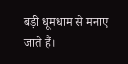बड़ी धूमधाम से मनाए जाते हैं।